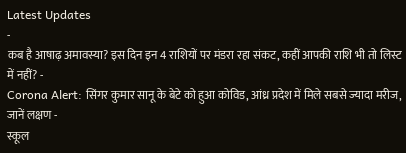Latest Updates
-
कब है आषाढ़ अमावस्या? इस दिन इन 4 राशियों पर मंडरा रहा संकट, कहीं आपकी राशि भी तो लिस्ट में नहीं? -
Corona Alert: सिंगर कुमार सानू के बेटे को हुआ कोविड, आंध्र प्रदेश में मिले सबसे ज्यादा मरीज, जानें लक्षण -
स्कूल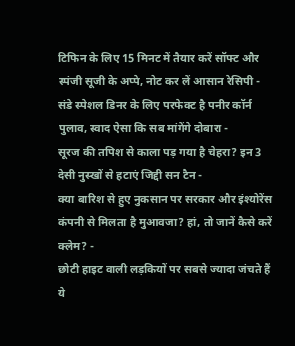टिफिन के लिए 15 मिनट में तैयार करें सॉफ्ट और स्पंजी सूजी के अप्पे, नोट कर लें आसान रेसिपी -
संडे स्पेशल डिनर के लिए परफेक्ट है पनीर कॉर्न पुलाव, स्वाद ऐसा कि सब मांगेंगे दोबारा -
सूरज की तपिश से काला पड़ गया है चेहरा? इन 3 देसी नुस्खों से हटाएं जिद्दी सन टैन -
क्या बारिश से हुए नुकसान पर सरकार और इंश्योरेंस कंपनी से मिलता है मुआवजा? हां, तो जानें कैसे करें क्लेम? -
छोटी हाइट वाली लड़कियों पर सबसे ज्यादा जंचते हैं ये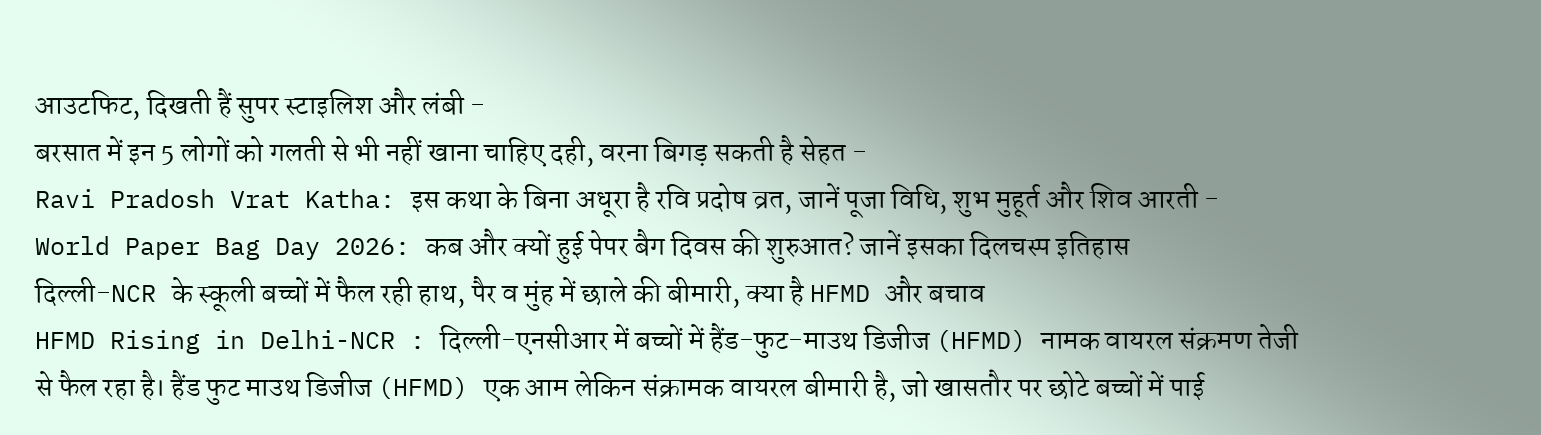आउटफिट, दिखती हैं सुपर स्टाइलिश और लंबी -
बरसात में इन 5 लोगों को गलती से भी नहीं खाना चाहिए दही, वरना बिगड़ सकती है सेहत -
Ravi Pradosh Vrat Katha: इस कथा के बिना अधूरा है रवि प्रदोष व्रत, जानें पूजा विधि, शुभ मुहूर्त और शिव आरती -
World Paper Bag Day 2026: कब और क्यों हुई पेपर बैग दिवस की शुरुआत? जानें इसका दिलचस्प इतिहास
दिल्ली-NCR के स्कूली बच्चों में फैल रही हाथ, पैर व मुंह में छाले की बीमारी, क्या है HFMD और बचाव
HFMD Rising in Delhi-NCR : दिल्ली-एनसीआर में बच्चों में हैंड-फुट-माउथ डिजीज (HFMD) नामक वायरल संक्रमण तेजी से फैल रहा है। हैंड फुट माउथ डिजीज (HFMD) एक आम लेकिन संक्रामक वायरल बीमारी है, जो खासतौर पर छोटे बच्चों में पाई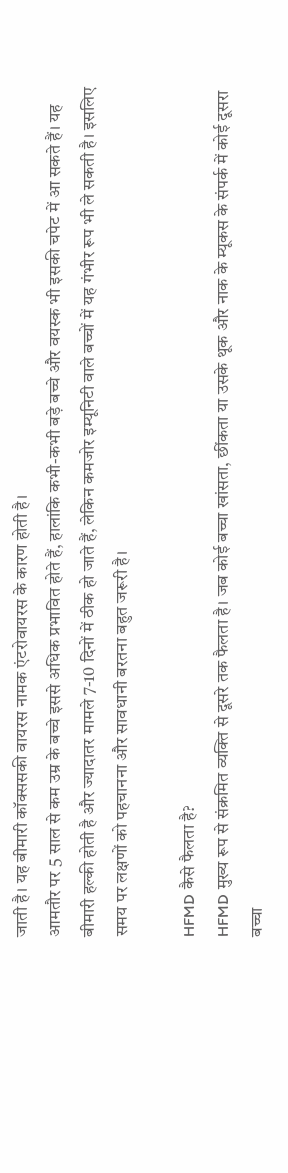जाती है। यह बीमारी कॉक्ससकी वायरस नामक एंटरोवायरस के कारण होती है।
आमतौर पर 5 साल से कम उम्र के बच्चे इससे अधिक प्रभावित होते हैं, हालांकि कभी-कभी बड़े बच्चे और वयस्क भी इसकी चपेट में आ सकते हैं। यह बीमारी हल्की होती है और ज्यादातर मामले 7-10 दिनों में ठीक हो जाते हैं, लेकिन कमजोर इम्यूनिटी वाले बच्चों में यह गंभीर रूप भी ले सकती है। इसलिए समय पर लक्षणों को पहचानना और सावधानी बरतना बहुत जरूरी है।

HFMD कैसे फैलता है?
HFMD मुख्य रूप से संक्रमित व्यक्ति से दूसरे तक फैलता है। जब कोई बच्चा खांसता, छींकता या उसके थूक और नाक के म्यूकस के संपर्क में कोई दूसरा बच्चा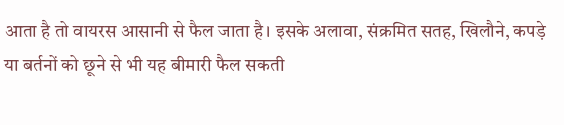आता है तो वायरस आसानी से फैल जाता है। इसके अलावा, संक्रमित सतह, खिलौने, कपड़े या बर्तनों को छूने से भी यह बीमारी फैल सकती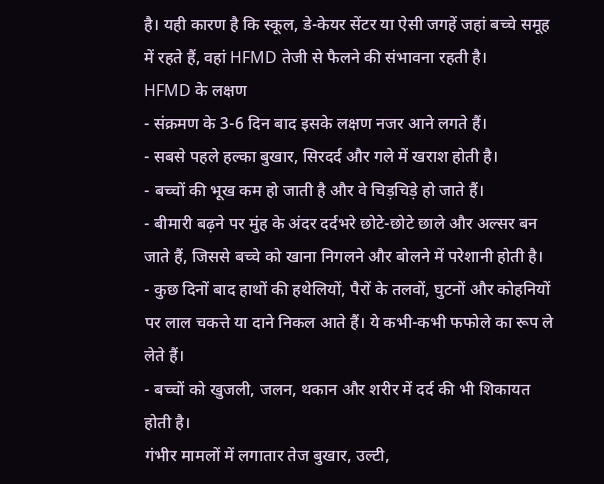है। यही कारण है कि स्कूल, डे-केयर सेंटर या ऐसी जगहें जहां बच्चे समूह में रहते हैं, वहां HFMD तेजी से फैलने की संभावना रहती है।
HFMD के लक्षण
- संक्रमण के 3-6 दिन बाद इसके लक्षण नजर आने लगते हैं।
- सबसे पहले हल्का बुखार, सिरदर्द और गले में खराश होती है।
- बच्चों की भूख कम हो जाती है और वे चिड़चिड़े हो जाते हैं।
- बीमारी बढ़ने पर मुंह के अंदर दर्दभरे छोटे-छोटे छाले और अल्सर बन जाते हैं, जिससे बच्चे को खाना निगलने और बोलने में परेशानी होती है।
- कुछ दिनों बाद हाथों की हथेलियों, पैरों के तलवों, घुटनों और कोहनियों पर लाल चकत्ते या दाने निकल आते हैं। ये कभी-कभी फफोले का रूप ले लेते हैं।
- बच्चों को खुजली, जलन, थकान और शरीर में दर्द की भी शिकायत होती है।
गंभीर मामलों में लगातार तेज बुखार, उल्टी,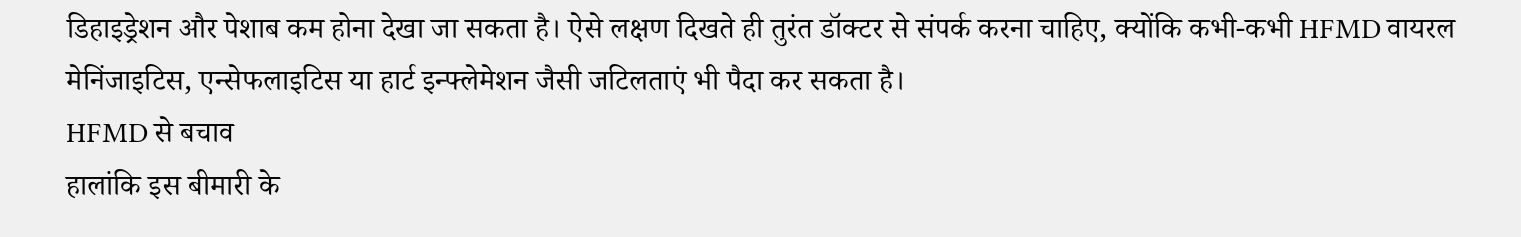डिहाइड्रेशन और पेशाब कम होना देखा जा सकता है। ऐसे लक्षण दिखते ही तुरंत डॉक्टर से संपर्क करना चाहिए, क्योंकि कभी-कभी HFMD वायरल मेनिंजाइटिस, एन्सेफलाइटिस या हार्ट इन्फ्लेमेशन जैसी जटिलताएं भी पैदा कर सकता है।
HFMD से बचाव
हालांकि इस बीमारी के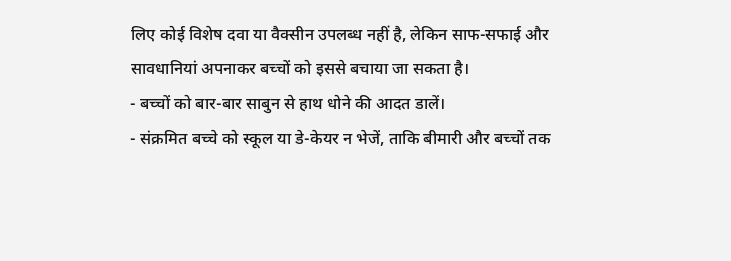लिए कोई विशेष दवा या वैक्सीन उपलब्ध नहीं है, लेकिन साफ-सफाई और सावधानियां अपनाकर बच्चों को इससे बचाया जा सकता है।
- बच्चों को बार-बार साबुन से हाथ धोने की आदत डालें।
- संक्रमित बच्चे को स्कूल या डे-केयर न भेजें, ताकि बीमारी और बच्चों तक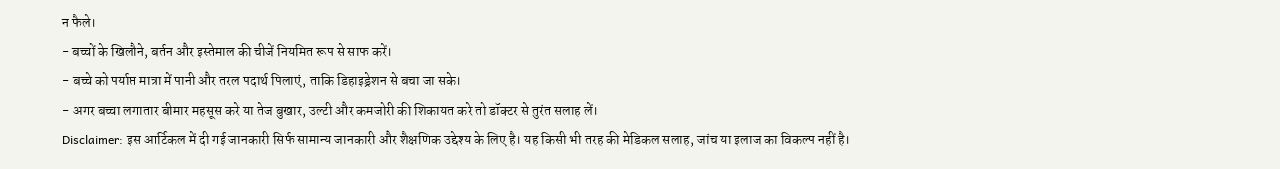न फैले।
- बच्चों के खिलौने, बर्तन और इस्तेमाल की चीजें नियमित रूप से साफ करें।
- बच्चे को पर्याप्त मात्रा में पानी और तरल पदार्थ पिलाएं, ताकि डिहाइड्रेशन से बचा जा सके।
- अगर बच्चा लगातार बीमार महसूस करे या तेज बुखार, उल्टी और कमजोरी की शिकायत करे तो डॉक्टर से तुरंत सलाह लें।
Disclaimer: इस आर्टिकल में दी गई जानकारी सिर्फ सामान्य जानकारी और शैक्षणिक उद्देश्य के लिए है। यह किसी भी तरह की मेडिकल सलाह, जांच या इलाज का विकल्प नहीं है।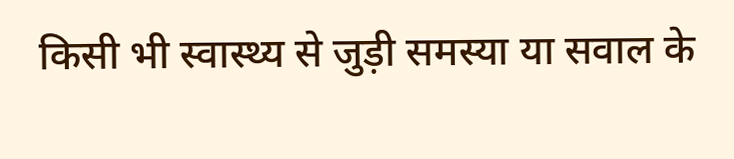किसी भी स्वास्थ्य से जुड़ी समस्या या सवाल के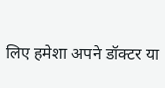लिए हमेशा अपने डॉक्टर या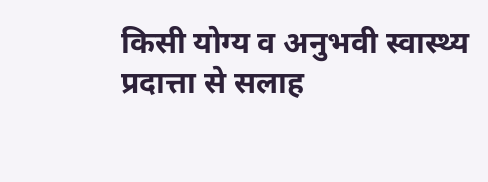किसी योग्य व अनुभवी स्वास्थ्य प्रदात्ता से सलाह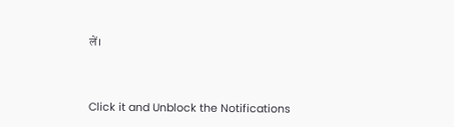लें।



Click it and Unblock the Notifications